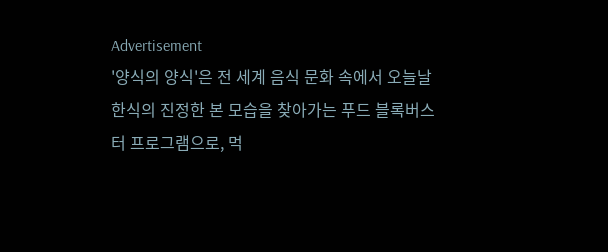Advertisement
'양식의 양식'은 전 세계 음식 문화 속에서 오늘날 한식의 진정한 본 모습을 찾아가는 푸드 블록버스터 프로그램으로, 먹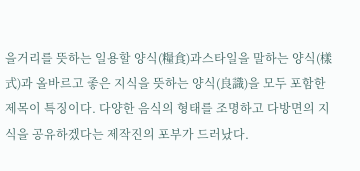을거리를 뜻하는 일용할 양식(糧食)과스타일을 말하는 양식(樣式)과 올바르고 좋은 지식을 뜻하는 양식(良識)을 모두 포함한 제목이 특징이다. 다양한 음식의 형태를 조명하고 다방면의 지식을 공유하겠다는 제작진의 포부가 드러났다.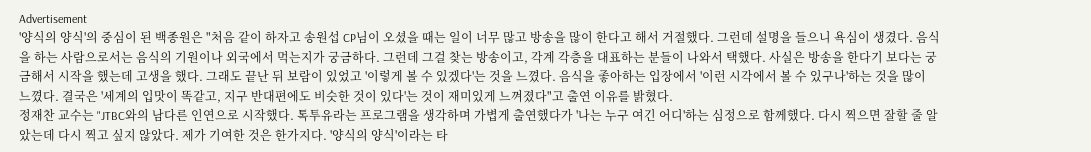Advertisement
'양식의 양식'의 중심이 된 백종원은 "처음 같이 하자고 송원섭 CP님이 오셨을 때는 일이 너무 많고 방송을 많이 한다고 해서 거절했다. 그런데 설명을 들으니 욕심이 생겼다. 음식을 하는 사람으로서는 음식의 기원이나 외국에서 먹는지가 궁금하다. 그런데 그걸 찾는 방송이고, 각계 각층을 대표하는 분들이 나와서 택했다. 사실은 방송을 한다기 보다는 궁금해서 시작을 했는데 고생을 했다. 그래도 끝난 뒤 보람이 있었고 '이렇게 볼 수 있겠다'는 것을 느꼈다. 음식을 좋아하는 입장에서 '이런 시각에서 볼 수 있구나'하는 것을 많이 느꼈다. 결국은 '세계의 입맛이 똑같고, 지구 반대편에도 비슷한 것이 있다'는 것이 재미있게 느껴졌다"고 출연 이유를 밝혔다.
정재찬 교수는 "JTBC와의 남다른 인연으로 시작했다. 톡투유라는 프로그램을 생각하며 가볍게 출연했다가 '나는 누구 여긴 어디'하는 심정으로 함께했다. 다시 찍으면 잘할 줄 알았는데 다시 찍고 싶지 않았다. 제가 기여한 것은 한가지다. '양식의 양식'이라는 타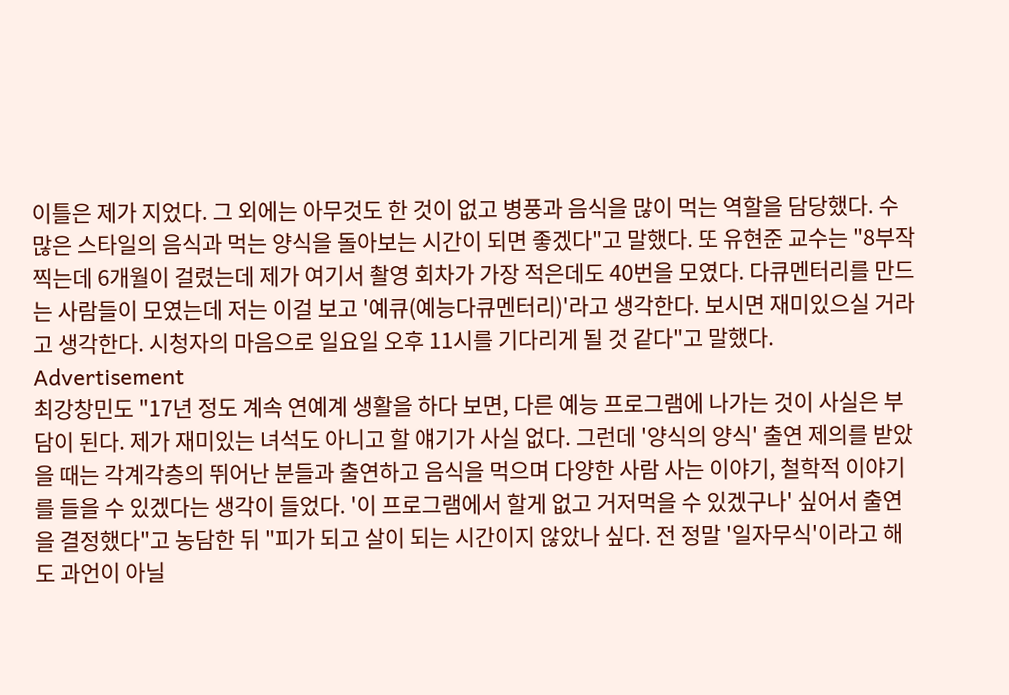이틀은 제가 지었다. 그 외에는 아무것도 한 것이 없고 병풍과 음식을 많이 먹는 역할을 담당했다. 수많은 스타일의 음식과 먹는 양식을 돌아보는 시간이 되면 좋겠다"고 말했다. 또 유현준 교수는 "8부작 찍는데 6개월이 걸렸는데 제가 여기서 촬영 회차가 가장 적은데도 40번을 모였다. 다큐멘터리를 만드는 사람들이 모였는데 저는 이걸 보고 '예큐(예능다큐멘터리)'라고 생각한다. 보시면 재미있으실 거라고 생각한다. 시청자의 마음으로 일요일 오후 11시를 기다리게 될 것 같다"고 말했다.
Advertisement
최강창민도 "17년 정도 계속 연예계 생활을 하다 보면, 다른 예능 프로그램에 나가는 것이 사실은 부담이 된다. 제가 재미있는 녀석도 아니고 할 얘기가 사실 없다. 그런데 '양식의 양식' 출연 제의를 받았을 때는 각계각층의 뛰어난 분들과 출연하고 음식을 먹으며 다양한 사람 사는 이야기, 철학적 이야기를 들을 수 있겠다는 생각이 들었다. '이 프로그램에서 할게 없고 거저먹을 수 있겠구나' 싶어서 출연을 결정했다"고 농담한 뒤 "피가 되고 살이 되는 시간이지 않았나 싶다. 전 정말 '일자무식'이라고 해도 과언이 아닐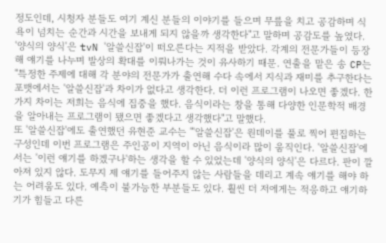정도인데, 시청자 분들도 여기 계신 분들의 이야기를 들으며 무릎을 치고 공감하며 식욕이 넘치는 순간과 시간을 보내게 되지 않을까 생각한다"고 말하며 공감도를 높였다.
'양식의 양식'은 tvN '알쓸신잡'이 떠오른다는 지적을 받았다. 각계의 전문가들이 등장해 얘기를 나누며 발상의 확대를 이뤄나가는 것이 유사하기 때문. 연출을 맡은 송 CP는 "특정한 주제에 대해 각 분야의 전문가가 출연해 수다 속에서 지식과 재미를 추구한다는 포맷에서는 '알쓸신잡'과 차이가 없다고 생각한다. 더 이런 프로그램이 나오면 좋겠다. 한 가지 차이는 저희는 음식에 집중을 했다. 음식이라는 창을 통해 다양한 인문학적 배경을 알아내는 프로그램이 됐으면 좋겠다고 생각했다"고 말했다.
또 '알쓸신잡'에도 출연했던 유현준 교수는 "'알쓸신잡'은 원데이를 풀로 찍어 편집하는 구성인데 이번 프로그램은 주인공이 지역이 아닌 음식이라 많이 움직인다. '알쓸신잡'에서는 '이런 얘기를 하겠구나'하는 생각을 할 수 있었는데 '양식의 양식'은 다르다. 판이 깔아져 있지 않다. 도무지 제 얘기를 들어주지 않는 사람들을 데리고 계속 얘기를 해야 하는 어려움도 있다. 예측이 불가능한 부분들도 있다. 훨씬 더 저에게는 적응하고 얘기하기가 힘들고 다른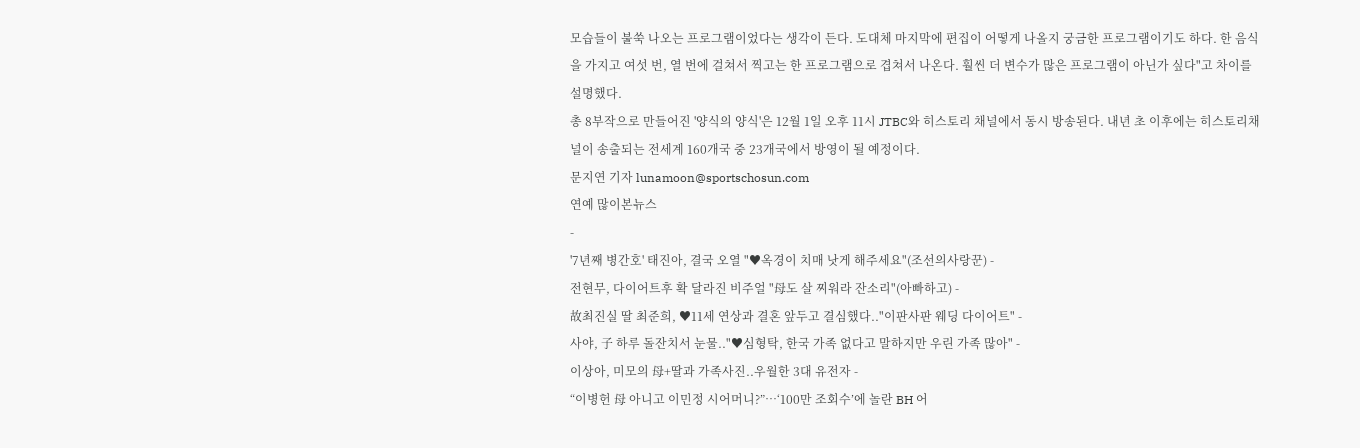모습들이 불쑥 나오는 프로그램이었다는 생각이 든다. 도대체 마지막에 편집이 어떻게 나올지 궁금한 프로그램이기도 하다. 한 음식을 가지고 여섯 번, 열 번에 걸쳐서 찍고는 한 프로그램으로 겹쳐서 나온다. 훨씬 더 변수가 많은 프로그램이 아닌가 싶다"고 차이를 설명했다.
총 8부작으로 만들어진 '양식의 양식'은 12월 1일 오후 11시 JTBC와 히스토리 채널에서 동시 방송된다. 내년 초 이후에는 히스토리채널이 송출되는 전세계 160개국 중 23개국에서 방영이 될 예정이다.
문지연 기자 lunamoon@sportschosun.com
연예 많이본뉴스
-
'7년째 병간호' 태진아, 결국 오열 "♥옥경이 치매 낫게 해주세요"(조선의사랑꾼) -
전현무, 다이어트후 확 달라진 비주얼 "母도 살 찌워라 잔소리"(아빠하고) -
故최진실 딸 최준희, ♥11세 연상과 결혼 앞두고 결심했다.."이판사판 웨딩 다이어트" -
사야, 子 하루 돌잔치서 눈물.."♥심형탁, 한국 가족 없다고 말하지만 우린 가족 많아" -
이상아, 미모의 母+딸과 가족사진..우월한 3대 유전자 -
“이병헌 母 아니고 이민정 시어머니?”…‘100만 조회수’에 놀란 BH 어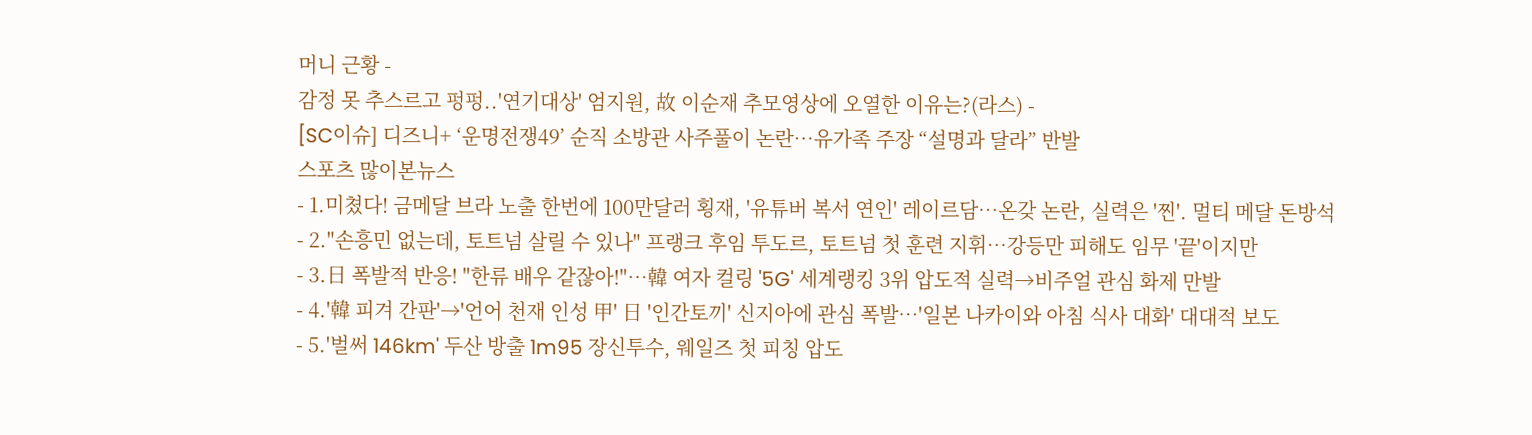머니 근황 -
감정 못 추스르고 펑펑..'연기대상' 엄지원, 故 이순재 추모영상에 오열한 이유는?(라스) -
[SC이슈] 디즈니+ ‘운명전쟁49’ 순직 소방관 사주풀이 논란…유가족 주장 “설명과 달라” 반발
스포츠 많이본뉴스
- 1.미쳤다! 금메달 브라 노출 한번에 100만달러 횡재, '유튜버 복서 연인' 레이르담…온갖 논란, 실력은 '찐'. 멀티 메달 돈방석
- 2."손흥민 없는데, 토트넘 살릴 수 있나" 프랭크 후임 투도르, 토트넘 첫 훈련 지휘…강등만 피해도 임무 '끝'이지만
- 3.日 폭발적 반응! "한류 배우 같잖아!"…韓 여자 컬링 '5G' 세계랭킹 3위 압도적 실력→비주얼 관심 화제 만발
- 4.'韓 피겨 간판'→'언어 천재 인성 甲' 日 '인간토끼' 신지아에 관심 폭발…'일본 나카이와 아침 식사 대화' 대대적 보도
- 5.'벌써 146km' 두산 방출 1m95 장신투수, 웨일즈 첫 피칭 압도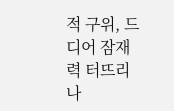적 구위, 드디어 잠재력 터뜨리나